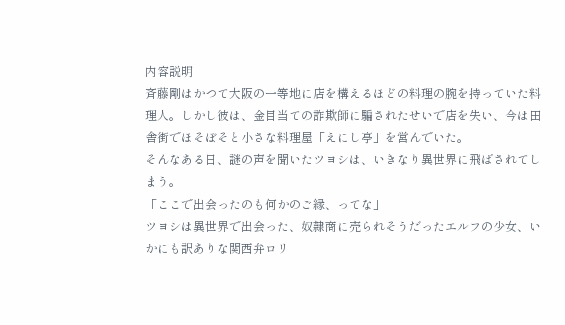内容説明
斉藤剛はかつて大阪の一等地に店を構えるほどの料理の腕を持っていた料理人。しかし彼は、金目当ての詐欺師に騙されたせいで店を失い、今は田舎街でほそぼそと小さな料理屋「えにし亭」を営んでいた。
そんなある日、謎の声を聞いたツヨシは、いきなり異世界に飛ばされてしまう。
「ここで出会ったのも何かのご縁、ってな」
ツヨシは異世界で出会った、奴隷商に売られそうだったエルフの少女、いかにも訳ありな関西弁ロリ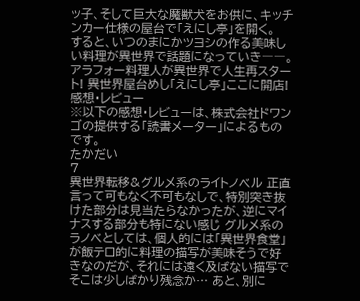ッ子、そして巨大な魔獣犬をお供に、キッチンカー仕様の屋台で「えにし亭」を開く。
すると、いつのまにかツヨシの作る美味しい料理が異世界で話題になっていき――。
アラフォー料理人が異世界で人生再スタート! 異世界屋台めし「えにし亭」ここに開店!
感想・レビュー
※以下の感想・レビューは、株式会社ドワンゴの提供する「読書メーター」によるものです。
たかだい
7
異世界転移&グルメ系のライトノベル 正直言って可もなく不可もなしで、特別突き抜けた部分は見当たらなかったが、逆にマイナスする部分も特にない感じ グルメ系のラノベとしては、個人的には「異世界食堂」が飯テロ的に料理の描写が美味そうで好きなのだが、それには遠く及ばない描写でそこは少しばかり残念か… あと、別に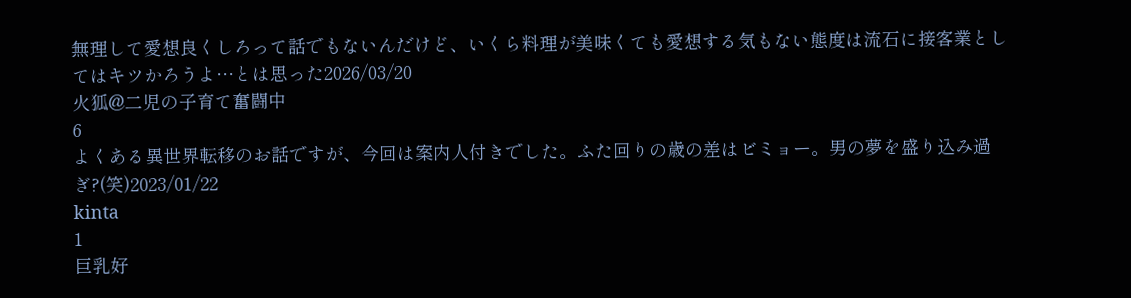無理して愛想良くしろって話でもないんだけど、いくら料理が美味くても愛想する気もない態度は流石に接客業としてはキツかろうよ…とは思った2026/03/20
火狐@二児の子育て奮闘中
6
よくある異世界転移のお話ですが、今回は案内人付きでした。ふた回りの歳の差はビミョー。男の夢を盛り込み過ぎ?(笑)2023/01/22
kinta
1
巨乳好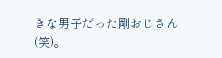きな男子だった剛おじさん(笑)。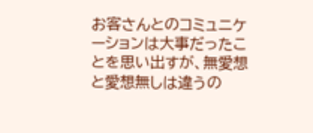お客さんとのコミュニケーションは大事だったことを思い出すが、無愛想と愛想無しは違うの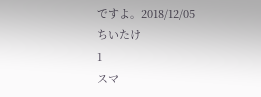ですよ。2018/12/05
ちいたけ
1
スマ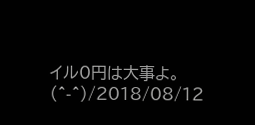イル0円は大事よ。(^-^)/2018/08/12